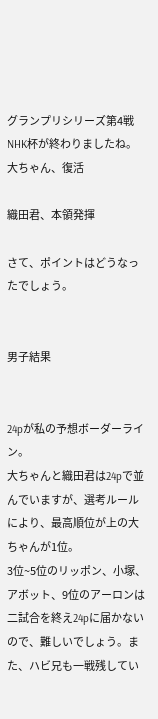グランプリシリーズ第4戦NHK杯が終わりましたね。
大ちゃん、復活

織田君、本領発揮

さて、ポイントはどうなったでしょう。


男子結果


24pが私の予想ボーダーライン。
大ちゃんと織田君は24pで並んでいますが、選考ルールにより、最高順位が上の大ちゃんが1位。
3位~5位のリッポン、小塚、アボット、9位のアーロンは二試合を終え24pに届かないので、難しいでしょう。また、ハビ兄も一戦残してい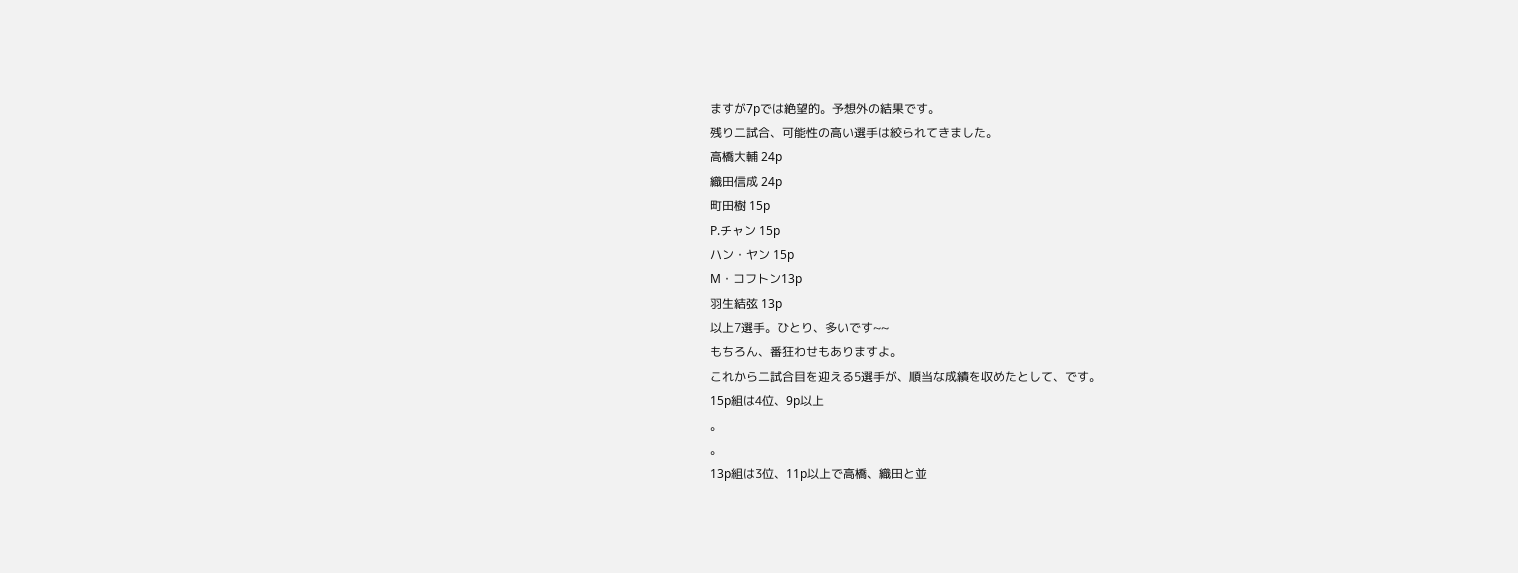ますが7pでは絶望的。予想外の結果です。
残り二試合、可能性の高い選手は絞られてきました。
高橋大輔 24p
織田信成 24p
町田樹 15p
P.チャン 15p
ハン・ヤン 15p
M・コフトン13p
羽生結弦 13p
以上7選手。ひとり、多いです~~
もちろん、番狂わせもありますよ。
これから二試合目を迎える5選手が、順当な成績を収めたとして、です。
15p組は4位、9p以上
。
。
13p組は3位、11p以上で高橋、織田と並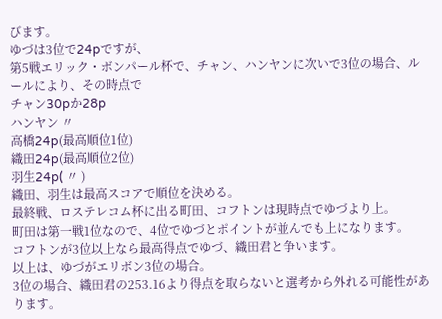びます。
ゆづは3位で24pですが、
第5戦エリック・ボンパール杯で、チャン、ハンヤンに次いで3位の場合、ルールにより、その時点で
チャン30pか28p
ハンヤン 〃
高橋24p(最高順位1位)
織田24p(最高順位2位)
羽生24p( 〃 )
織田、羽生は最高スコアで順位を決める。
最終戦、ロステレコム杯に出る町田、コフトンは現時点でゆづより上。
町田は第一戦1位なので、4位でゆづとポイントが並んでも上になります。
コフトンが3位以上なら最高得点でゆづ、織田君と争います。
以上は、ゆづがエリボン3位の場合。
3位の場合、織田君の253.16より得点を取らないと選考から外れる可能性があります。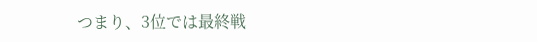つまり、3位では最終戦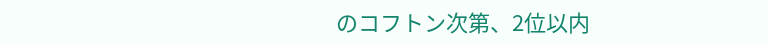のコフトン次第、2位以内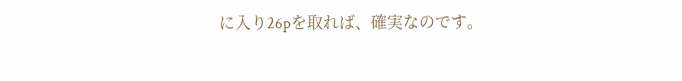に入り26pを取れば、確実なのです。